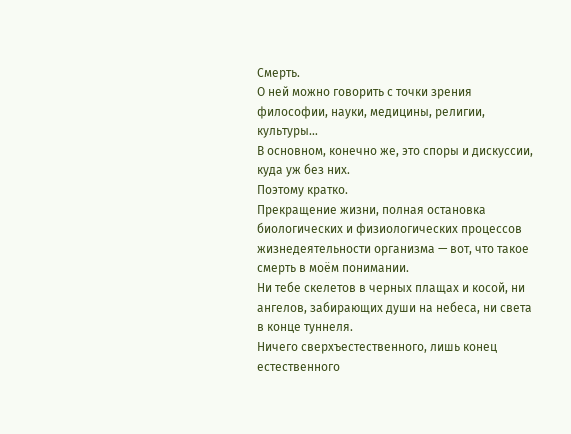Смерть.
О ней можно говорить с точки зрения философии, науки, медицины, религии, культуры…
В основном, конечно же, это споры и дискуссии, куда уж без них.
Поэтому кратко.
Прекращение жизни, полная остановка биологических и физиологических процессов жизнедеятельности организма — вот, что такое смерть в моём понимании.
Ни тебе скелетов в черных плащах и косой, ни ангелов, забирающих души на небеса, ни света в конце туннеля.
Ничего сверхъестественного, лишь конец естественного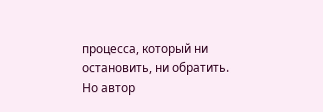процесса, который ни остановить, ни обратить.
Но автор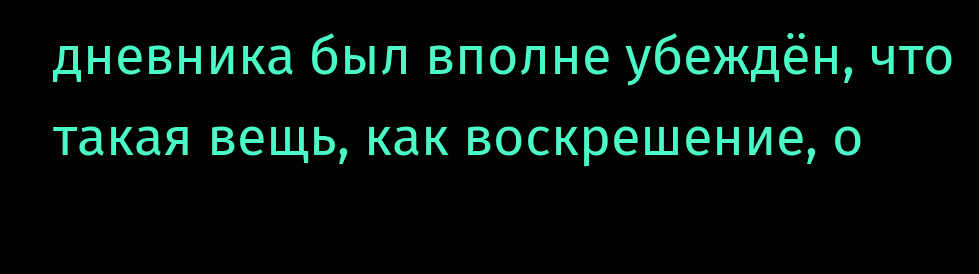дневника был вполне убеждён, что такая вещь, как воскрешение, о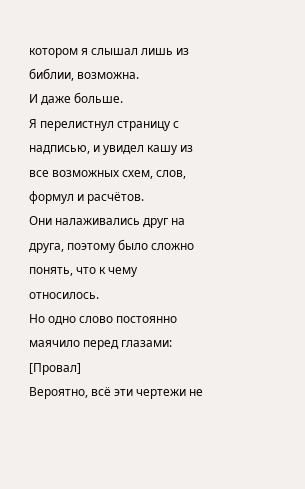котором я слышал лишь из библии, возможна.
И даже больше.
Я перелистнул страницу с надписью, и увидел кашу из все возможных схем, слов, формул и расчётов.
Они налаживались друг на друга, поэтому было сложно понять, что к чему относилось.
Но одно слово постоянно маячило перед глазами:
[Провал]
Вероятно, всё эти чертежи не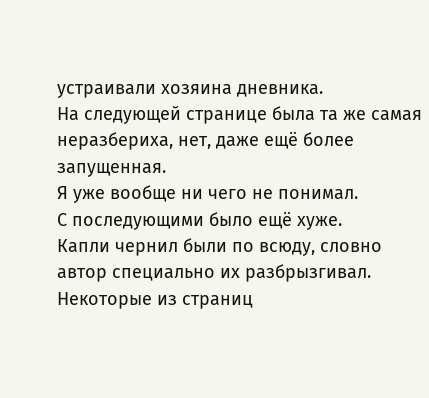устраивали хозяина дневника.
На следующей странице была та же самая неразбериха, нет, даже ещё более запущенная.
Я уже вообще ни чего не понимал.
С последующими было ещё хуже.
Капли чернил были по всюду, словно автор специально их разбрызгивал.
Некоторые из страниц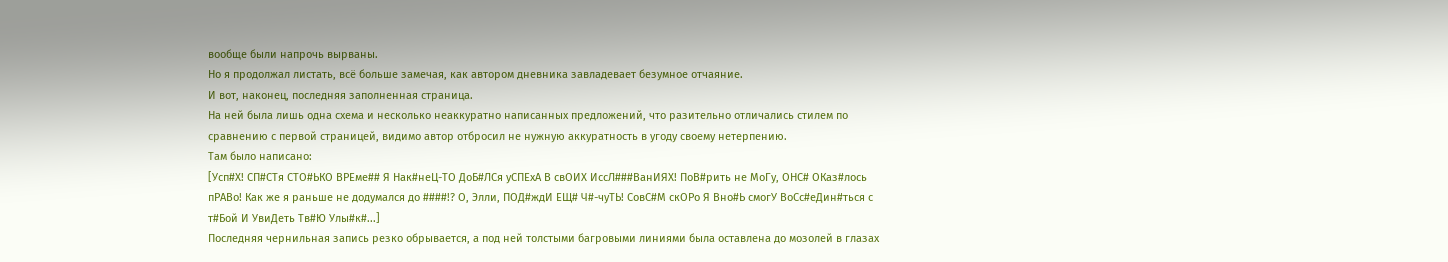вообще были напрочь вырваны.
Но я продолжал листать, всё больше замечая, как автором дневника завладевает безумное отчаяние.
И вот, наконец, последняя заполненная страница.
На ней была лишь одна схема и несколько неаккуратно написанных предложений, что разительно отличались стилем по сравнению с первой страницей, видимо автор отбросил не нужную аккуратность в угоду своему нетерпению.
Там было написано:
[Усп#Х! СП#СТя СТО#ЬКО ВРЕме## Я Нак#неЦ-ТО ДоБ#ЛСя уСПЕхА В свОИХ ИссЛ###ВанИЯХ! ПоВ#рить не МоГу, ОНС# ОКаз#лось пРАВо! Как же я раньше не додумался до ####!? О, Элли, ПОД#ждИ ЕЩ# Ч#-чуТЬ! СовС#М скОРо Я Вно#Ь смогУ ВоСс#еДин#ться с т#Бой И УвиДеть Тв#Ю Улы#к#...]
Последняя чернильная запись резко обрывается, а под ней толстыми багровыми линиями была оставлена до мозолей в глазах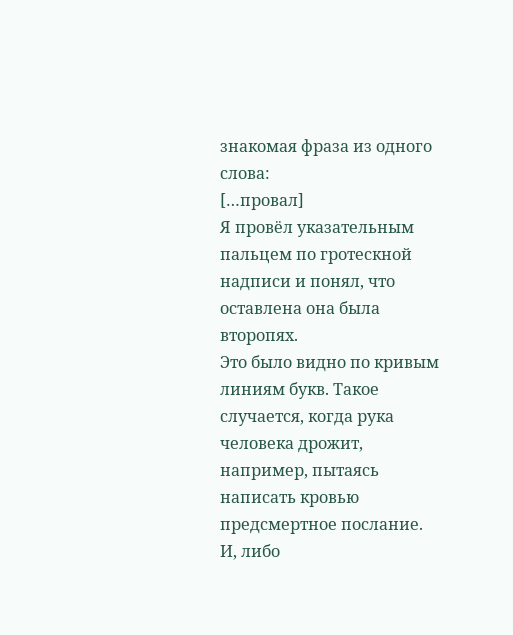знакомая фраза из одного слова:
[…провал]
Я провёл указательным пальцем по гротескной надписи и понял, что оставлена она была второпях.
Это было видно по кривым линиям букв. Такое случается, когда рука человека дрожит, например, пытаясь написать кровью предсмертное послание.
И, либо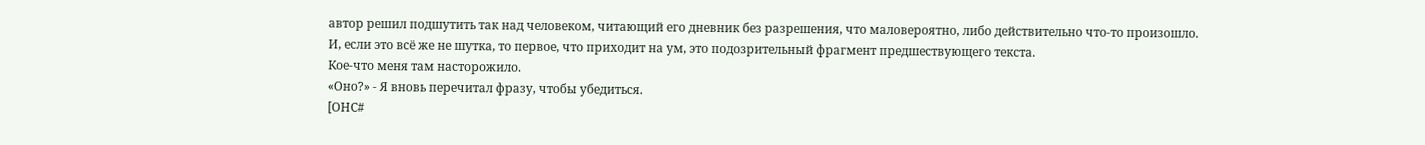автор решил подшутить так над человеком, читающий его дневник без разрешения, что маловероятно, либо действительно что-то произошло.
И, если это всё же не шутка, то первое, что приходит на ум, это подозрительный фрагмент предшествующего текста.
Кое-что меня там насторожило.
«Оно?» - Я вновь перечитал фразу, чтобы убедиться.
[ОНС#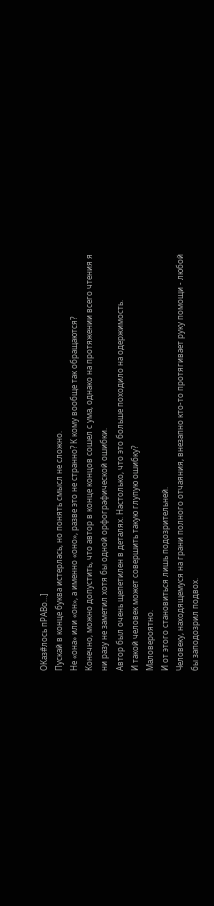ОКаз#лось пРАВо…]
Пускай в конце буква истерлась, но понять смысл не сложно.
Не «она» или «он», а именно «оно», разве это не странно? К кому вообще так обращаются?
Конечно, можно допустить, что автор в конце концов сошел с ума, однако на протяжении всего чтения я ни разу не заметил хотя бы одной орфографической ошибки.
Автор был очень щепетилен в деталях. Настолько, что это больше походило на одержимость.
И такой человек может совершить такую глупую ошибку?
Маловероятно.
И от этого становиться лишь подозрительней.
Человеку, находящемуся на грани полного отчаяния, внезапно кто-то протягивает руку помощи - любой бы заподозрил подвох.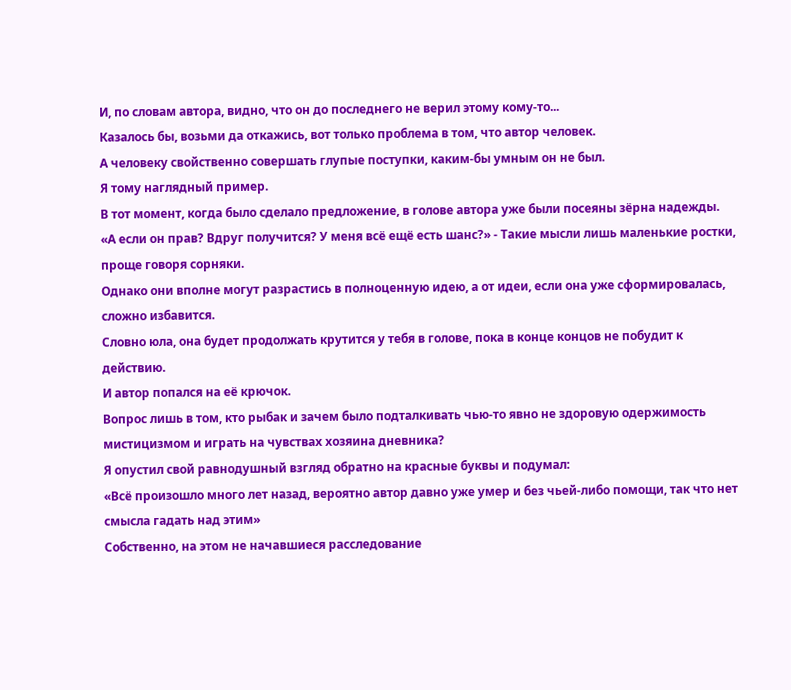И, по словам автора, видно, что он до последнего не верил этому кому-то...
Казалось бы, возьми да откажись, вот только проблема в том, что автор человек.
А человеку свойственно совершать глупые поступки, каким-бы умным он не был.
Я тому наглядный пример.
В тот момент, когда было сделало предложение, в голове автора уже были посеяны зёрна надежды.
«А если он прав? Вдруг получится? У меня всё ещё есть шанс?» - Такие мысли лишь маленькие ростки, проще говоря сорняки.
Однако они вполне могут разрастись в полноценную идею, а от идеи, если она уже сформировалась, сложно избавится.
Словно юла, она будет продолжать крутится у тебя в голове, пока в конце концов не побудит к действию.
И автор попался на её крючок.
Вопрос лишь в том, кто рыбак и зачем было подталкивать чью-то явно не здоровую одержимость мистицизмом и играть на чувствах хозяина дневника?
Я опустил свой равнодушный взгляд обратно на красные буквы и подумал:
«Всё произошло много лет назад, вероятно автор давно уже умер и без чьей-либо помощи, так что нет смысла гадать над этим»
Собственно, на этом не начавшиеся расследование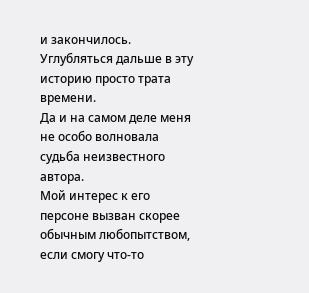и закончилось. Углубляться дальше в эту историю просто трата времени.
Да и на самом деле меня не особо волновала судьба неизвестного автора.
Мой интерес к его персоне вызван скорее обычным любопытством, если смогу что-то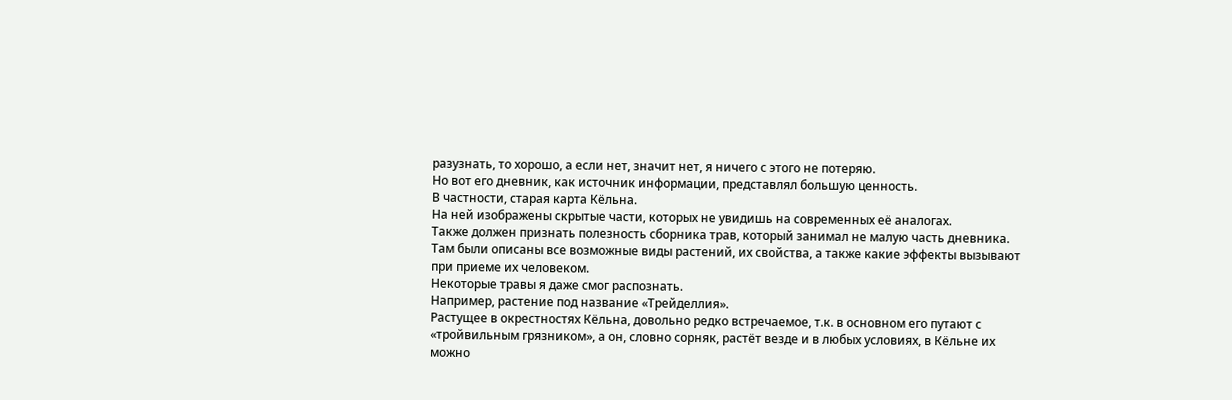разузнать, то хорошо, а если нет, значит нет, я ничего с этого не потеряю.
Но вот его дневник, как источник информации, представлял большую ценность.
В частности, старая карта Кёльна.
На ней изображены скрытые части, которых не увидишь на современных её аналогах.
Также должен признать полезность сборника трав, который занимал не малую часть дневника.
Там были описаны все возможные виды растений, их свойства, а также какие эффекты вызывают при приеме их человеком.
Некоторые травы я даже смог распознать.
Например, растение под название «Трейделлия».
Растущее в окрестностях Кёльна, довольно редко встречаемое, т.к. в основном его путают с «тройвильным грязником», а он, словно сорняк, растёт везде и в любых условиях, в Кёльне их можно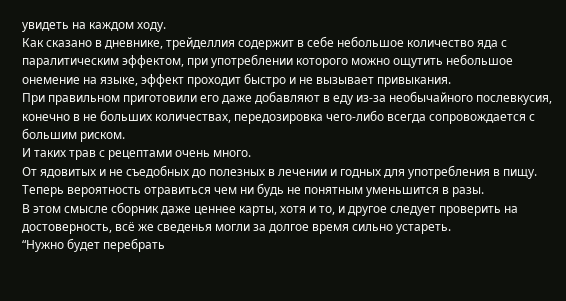увидеть на каждом ходу.
Как сказано в дневнике, трейделлия содержит в себе небольшое количество яда с паралитическим эффектом, при употреблении которого можно ощутить небольшое онемение на языке, эффект проходит быстро и не вызывает привыкания.
При правильном приготовили его даже добавляют в еду из-за необычайного послевкусия, конечно в не больших количествах, передозировка чего-либо всегда сопровождается с большим риском.
И таких трав с рецептами очень много.
От ядовитых и не съедобных до полезных в лечении и годных для употребления в пищу.
Теперь вероятность отравиться чем ни будь не понятным уменьшится в разы.
В этом смысле сборник даже ценнее карты, хотя и то, и другое следует проверить на достоверность, всё же сведенья могли за долгое время сильно устареть.
“Нужно будет перебрать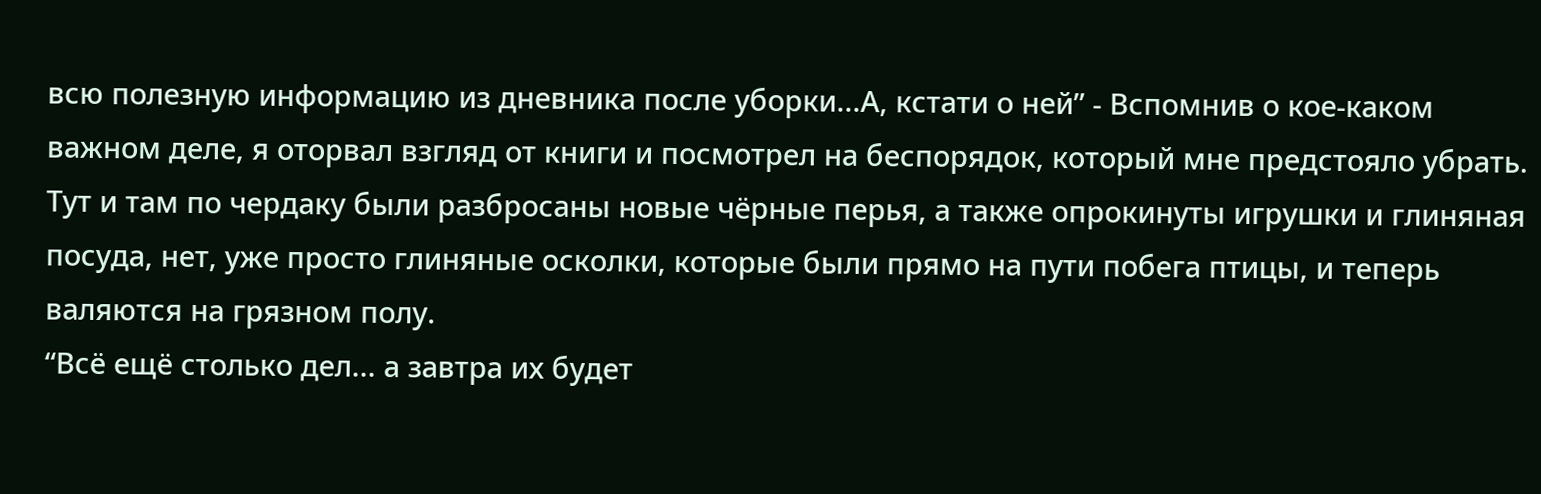всю полезную информацию из дневника после уборки...А, кстати о ней” - Вспомнив о кое-каком важном деле, я оторвал взгляд от книги и посмотрел на беспорядок, который мне предстояло убрать.
Тут и там по чердаку были разбросаны новые чёрные перья, а также опрокинуты игрушки и глиняная посуда, нет, уже просто глиняные осколки, которые были прямо на пути побега птицы, и теперь валяются на грязном полу.
“Всё ещё столько дел... а завтра их будет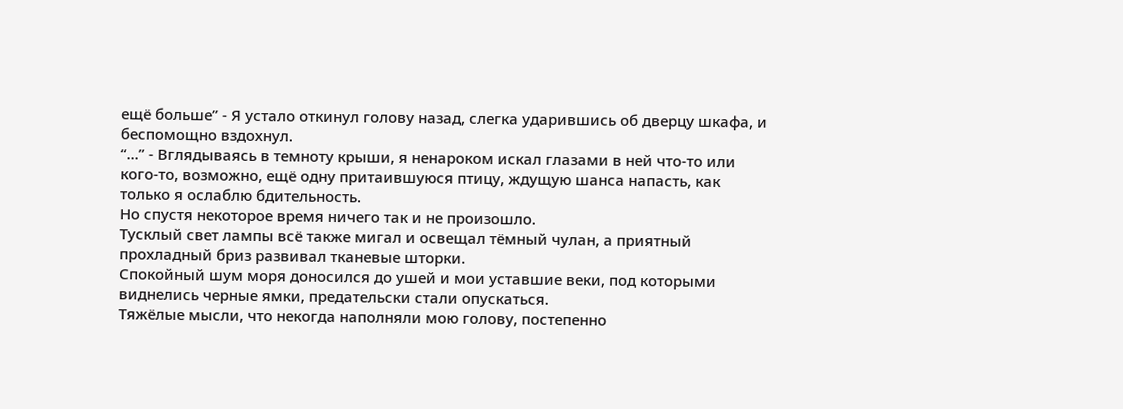ещё больше” - Я устало откинул голову назад, слегка ударившись об дверцу шкафа, и беспомощно вздохнул.
“...” - Вглядываясь в темноту крыши, я ненароком искал глазами в ней что-то или кого-то, возможно, ещё одну притаившуюся птицу, ждущую шанса напасть, как только я ослаблю бдительность.
Но спустя некоторое время ничего так и не произошло.
Тусклый свет лампы всё также мигал и освещал тёмный чулан, а приятный прохладный бриз развивал тканевые шторки.
Спокойный шум моря доносился до ушей и мои уставшие веки, под которыми виднелись черные ямки, предательски стали опускаться.
Тяжёлые мысли, что некогда наполняли мою голову, постепенно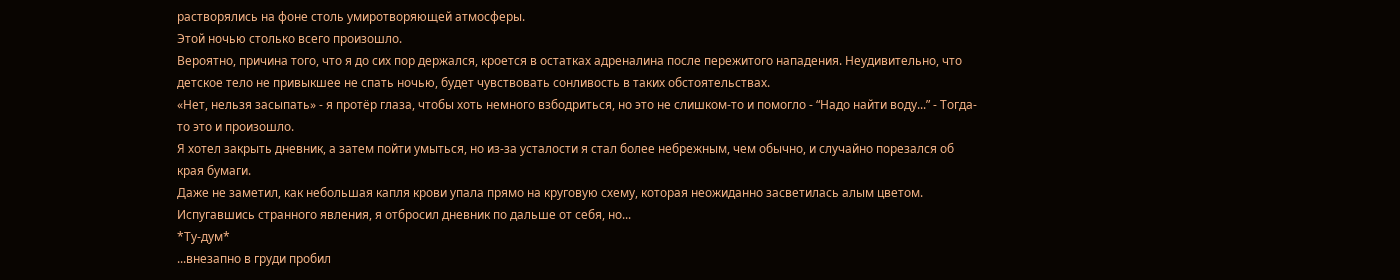растворялись на фоне столь умиротворяющей атмосферы.
Этой ночью столько всего произошло.
Вероятно, причина того, что я до сих пор держался, кроется в остатках адреналина после пережитого нападения. Неудивительно, что детское тело не привыкшее не спать ночью, будет чувствовать сонливость в таких обстоятельствах.
«Нет, нельзя засыпать» - я протёр глаза, чтобы хоть немного взбодриться, но это не слишком-то и помогло - “Надо найти воду...” - Тогда-то это и произошло.
Я хотел закрыть дневник, а затем пойти умыться, но из-за усталости я стал более небрежным, чем обычно, и случайно порезался об края бумаги.
Даже не заметил, как небольшая капля крови упала прямо на круговую схему, которая неожиданно засветилась алым цветом.
Испугавшись странного явления, я отбросил дневник по дальше от себя, но...
*Ту-дум*
...внезапно в груди пробил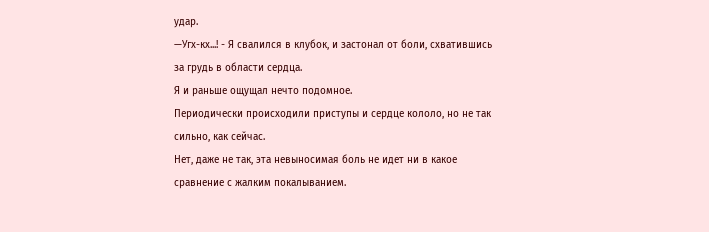удар.
—Угх-кх...! - Я свалился в клубок, и застонал от боли, схватившись за грудь в области сердца.
Я и раньше ощущал нечто подомное.
Периодически происходили приступы и сердце кололо, но не так сильно, как сейчас.
Нет, даже не так, эта невыносимая боль не идет ни в какое сравнение с жалким покалыванием.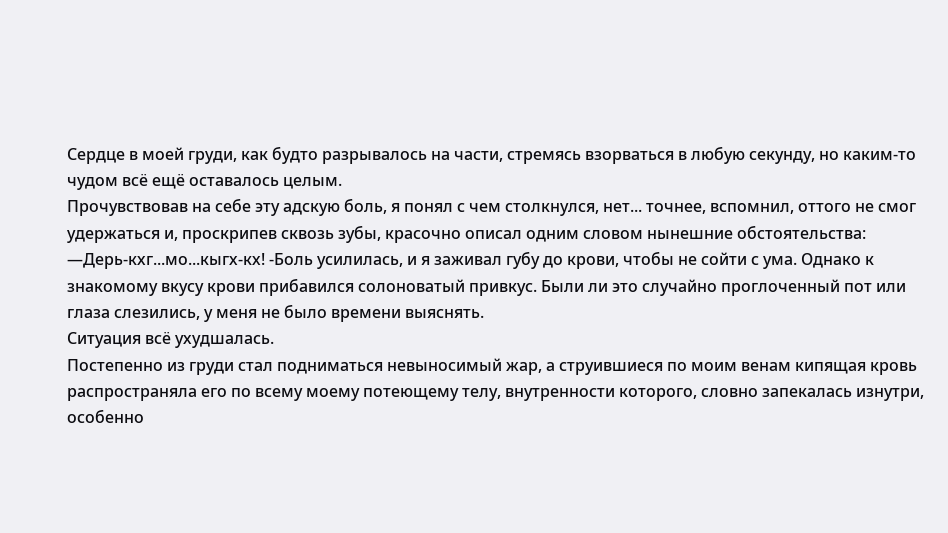Сердце в моей груди, как будто разрывалось на части, стремясь взорваться в любую секунду, но каким-то чудом всё ещё оставалось целым.
Прочувствовав на себе эту адскую боль, я понял с чем столкнулся, нет... точнее, вспомнил, оттого не смог удержаться и, проскрипев сквозь зубы, красочно описал одним словом нынешние обстоятельства:
—Дерь-кхг...мо...кыгх-кх! -Боль усилилась, и я заживал губу до крови, чтобы не сойти с ума. Однако к знакомому вкусу крови прибавился солоноватый привкус. Были ли это случайно проглоченный пот или глаза слезились, у меня не было времени выяснять.
Ситуация всё ухудшалась.
Постепенно из груди стал подниматься невыносимый жар, а струившиеся по моим венам кипящая кровь распространяла его по всему моему потеющему телу, внутренности которого, словно запекалась изнутри, особенно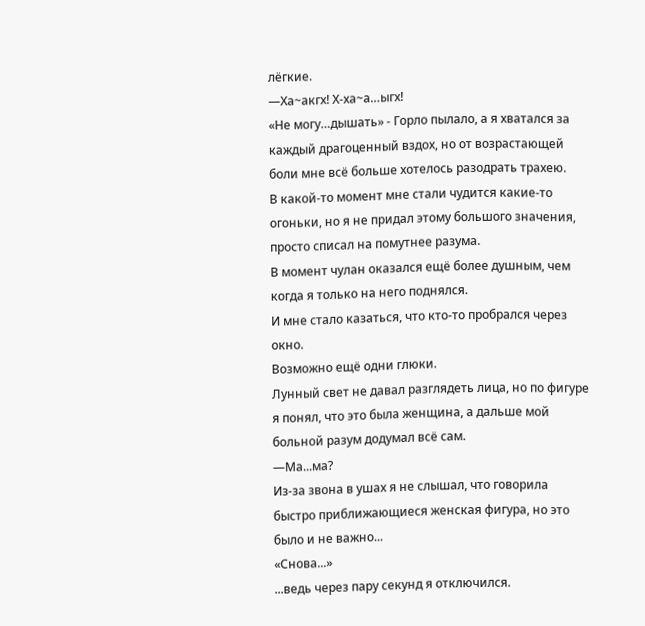лёгкие.
—Ха~акгх! Х-ха~а…ыгх!
«Не могу…дышать» - Горло пылало, а я хватался за каждый драгоценный вздох, но от возрастающей боли мне всё больше хотелось разодрать трахею.
В какой-то момент мне стали чудится какие-то огоньки, но я не придал этому большого значения, просто списал на помутнее разума.
В момент чулан оказался ещё более душным, чем когда я только на него поднялся.
И мне стало казаться, что кто-то пробрался через окно.
Возможно ещё одни глюки.
Лунный свет не давал разглядеть лица, но по фигуре я понял, что это была женщина, а дальше мой больной разум додумал всё сам.
—Ма...ма?
Из-за звона в ушах я не слышал, что говорила быстро приближающиеся женская фигура, но это было и не важно...
«Снова...»
...ведь через пару секунд я отключился.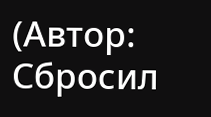(Автор: Сбросил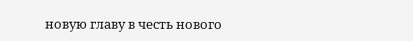новую главу в честь нового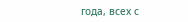года, всех с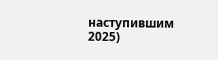наступившим 2025)